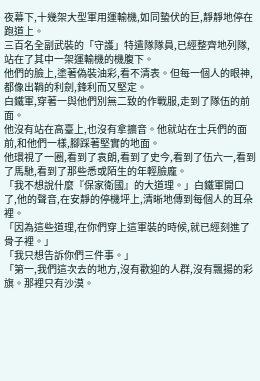夜幕下,十幾架大型軍用運輸機,如同蟄伏的巨,靜靜地停在跑道上。
三百名全副武裝的「守護」特遣隊隊員,已經整齊地列隊,站在了其中一架運輸機的機腹下。
他們的臉上,塗著偽裝油彩,看不清表。但每一個人的眼神,都像出鞘的利劍,鋒利而又堅定。
白鐵軍,穿著一與他們別無二致的作戰服,走到了隊伍的前面。
他沒有站在高臺上,也沒有拿擴音。他就站在士兵們的面前,和他們一樣,腳踩著堅實的地面。
他環視了一圈,看到了袁朗,看到了史今,看到了伍六一,看到了馬馳,看到了那些悉或陌生的年輕臉龐。
「我不想說什麼『保家衛國』的大道理。」白鐵軍開口了,他的聲音,在安靜的停機坪上,清晰地傳到每個人的耳朵裡。
「因為這些道理,在你們穿上這軍裝的時候,就已經刻進了骨子裡。」
「我只想告訴你們三件事。」
「第一,我們這次去的地方,沒有歡迎的人群,沒有飄揚的彩旗。那裡只有沙漠。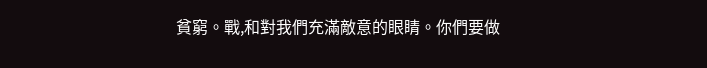貧窮。戰,和對我們充滿敵意的眼睛。你們要做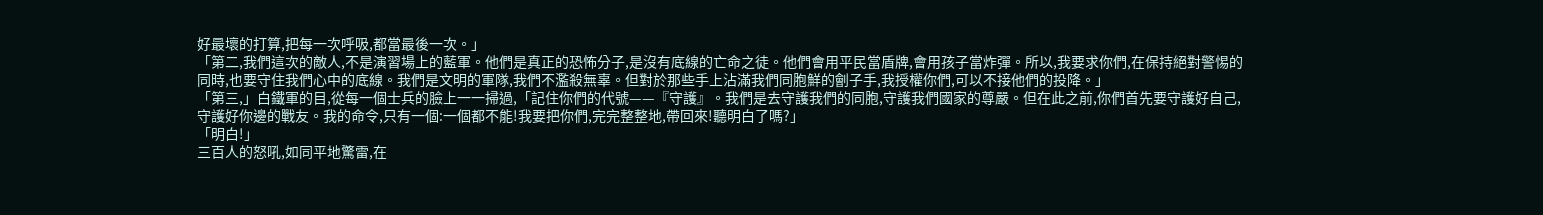好最壞的打算,把每一次呼吸,都當最後一次。」
「第二,我們這次的敵人,不是演習場上的藍軍。他們是真正的恐怖分子,是沒有底線的亡命之徒。他們會用平民當盾牌,會用孩子當炸彈。所以,我要求你們,在保持絕對警惕的同時,也要守住我們心中的底線。我們是文明的軍隊,我們不濫殺無辜。但對於那些手上沾滿我們同胞鮮的劊子手,我授權你們,可以不接他們的投降。」
「第三,」白鐵軍的目,從每一個士兵的臉上一一掃過,「記住你們的代號——『守護』。我們是去守護我們的同胞,守護我們國家的尊嚴。但在此之前,你們首先要守護好自己,守護好你邊的戰友。我的命令,只有一個:一個都不能!我要把你們,完完整整地,帶回來!聽明白了嗎?」
「明白!」
三百人的怒吼,如同平地驚雷,在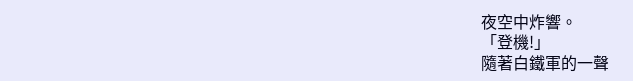夜空中炸響。
「登機!」
隨著白鐵軍的一聲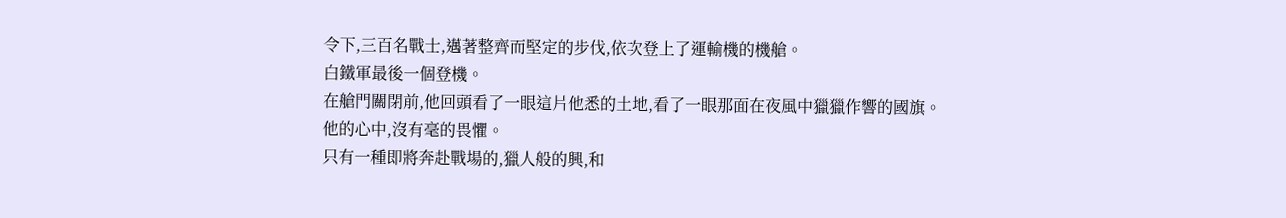令下,三百名戰士,邁著整齊而堅定的步伐,依次登上了運輸機的機艙。
白鐵軍最後一個登機。
在艙門關閉前,他回頭看了一眼這片他悉的土地,看了一眼那面在夜風中獵獵作響的國旗。
他的心中,沒有毫的畏懼。
只有一種即將奔赴戰場的,獵人般的興,和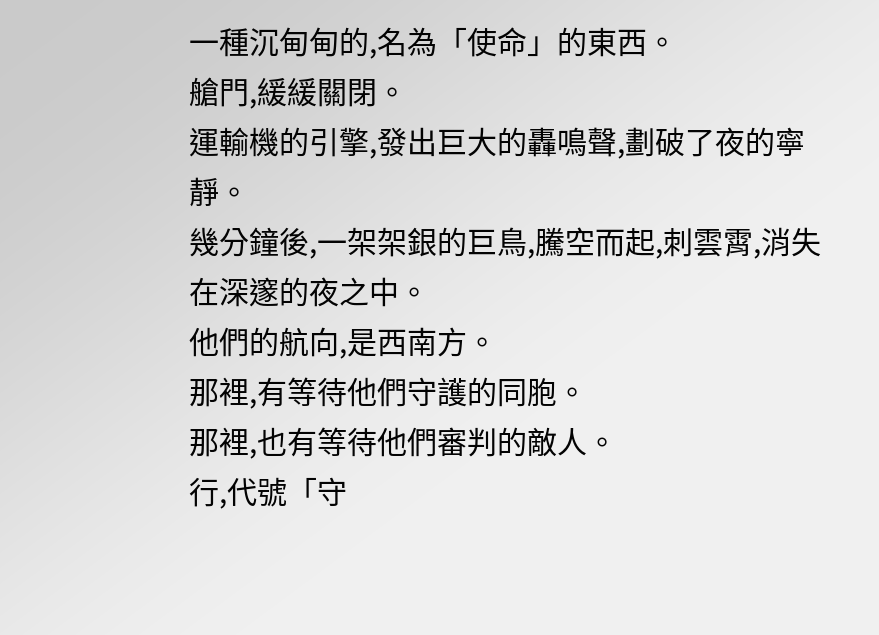一種沉甸甸的,名為「使命」的東西。
艙門,緩緩關閉。
運輸機的引擎,發出巨大的轟鳴聲,劃破了夜的寧靜。
幾分鐘後,一架架銀的巨鳥,騰空而起,刺雲霄,消失在深邃的夜之中。
他們的航向,是西南方。
那裡,有等待他們守護的同胞。
那裡,也有等待他們審判的敵人。
行,代號「守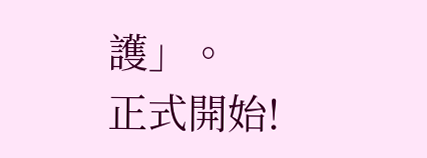護」。
正式開始!